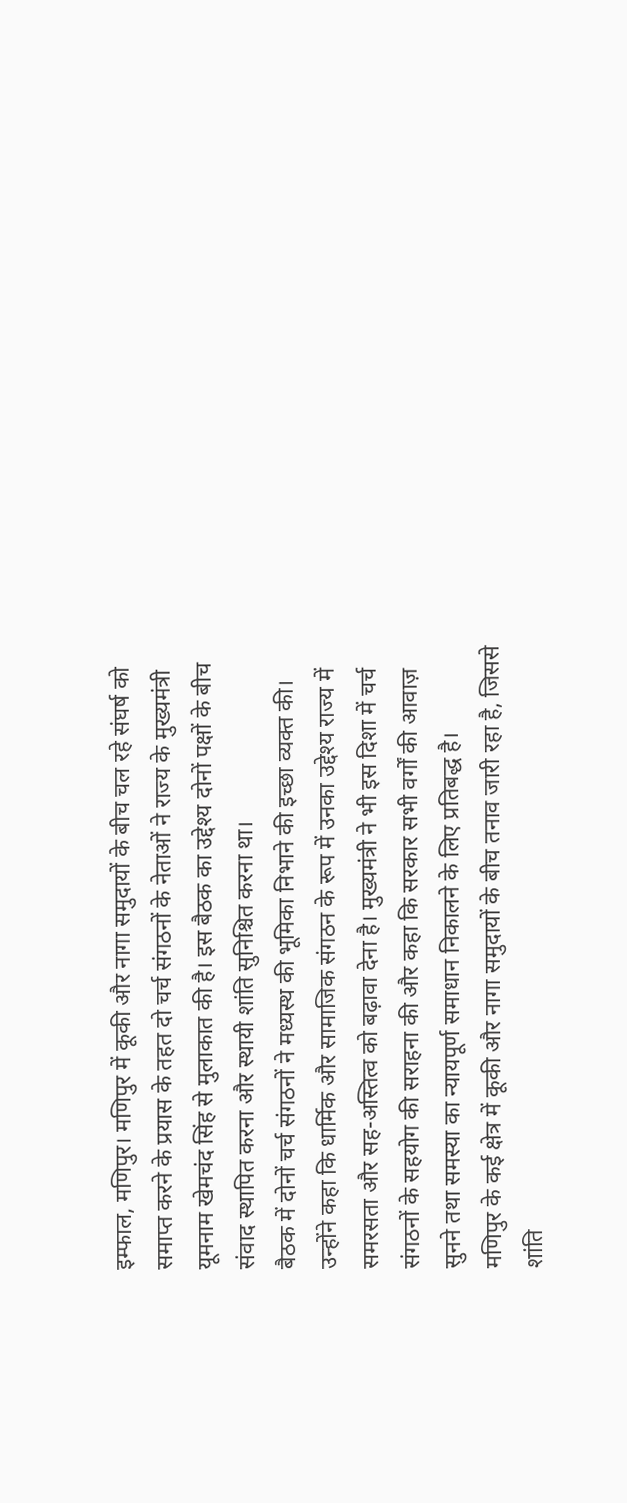इम्फाल, मणिपुर। मणिपुर में कूकी और नागा समुदायों के बीच चल रहे संघर्ष को समाप्त करने के प्रयास के तहत दो चर्च संगठनों के नेताओं ने राज्य के मुख्यमंत्री यूमनाम खेमचंद सिंह से मुलाकात की है। इस बैठक का उद्देश्य दोनों पक्षों के बीच संवाद स्थापित करना और स्थायी शांति सुनिश्चित करना था।
बैठक में दोनों चर्च संगठनों ने मध्यस्थ की भूमिका निभाने की इच्छा व्यक्त की। उन्होंने कहा कि धार्मिक और सामाजिक संगठन के रूप में उनका उद्देश्य राज्य में समरसता और सह-अस्तित्व को बढ़ावा देना है। मुख्यमंत्री ने भी इस दिशा में चर्च संगठनों के सहयोग की सराहना की और कहा कि सरकार सभी वर्गों की आवाज़ सुनने तथा समस्या का न्यायपूर्ण समाधान निकालने के लिए प्रतिबद्ध है।
मणिपुर के कई क्षेत्र में कूकी और नागा समुदायों के बीच तनाव जारी रहा है, जिससे शांति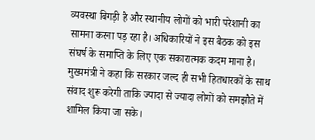व्यवस्था बिगड़ी है और स्थानीय लोगों को भारी परेशानी का सामना करना पड़ रहा है। अधिकारियों ने इस बैठक को इस संघर्ष के समाप्ति के लिए एक सकारात्मक कदम माना है। मुख्यमंत्री ने कहा कि सरकार जल्द ही सभी हितधारकों के साथ संवाद शुरू करेगी ताकि ज्यादा से ज्यादा लोगों को समझौते में शामिल किया जा सके।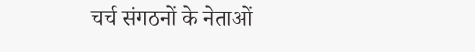चर्च संगठनों के नेताओं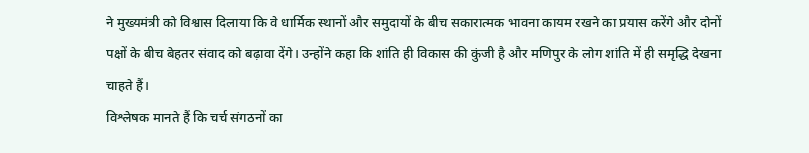ने मुख्यमंत्री को विश्वास दिलाया कि वे धार्मिक स्थानों और समुदायों के बीच सकारात्मक भावना कायम रखने का प्रयास करेंगे और दोनों पक्षों के बीच बेहतर संवाद को बढ़ावा देंगे। उन्होंने कहा कि शांति ही विकास की कुंजी है और मणिपुर के लोग शांति में ही समृद्धि देखना चाहते हैं।
विश्लेषक मानते हैं कि चर्च संगठनों का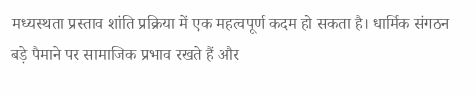मध्यस्थता प्रस्ताव शांति प्रक्रिया में एक महत्वपूर्ण कदम हो सकता है। धार्मिक संगठन बड़े पैमाने पर सामाजिक प्रभाव रखते हैं और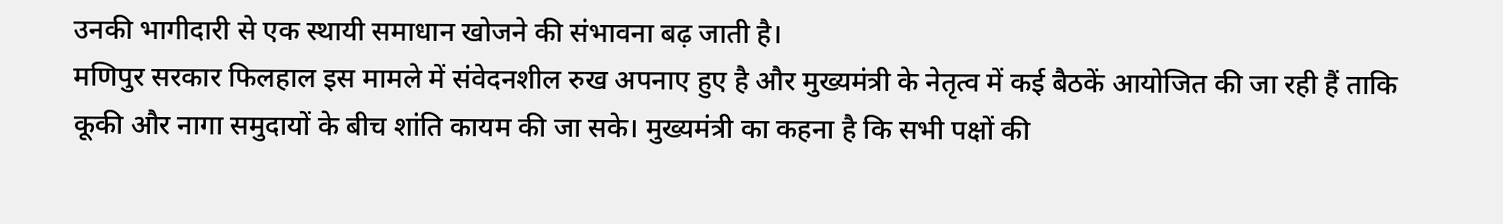उनकी भागीदारी से एक स्थायी समाधान खोजने की संभावना बढ़ जाती है।
मणिपुर सरकार फिलहाल इस मामले में संवेदनशील रुख अपनाए हुए है और मुख्यमंत्री के नेतृत्व में कई बैठकें आयोजित की जा रही हैं ताकि कूकी और नागा समुदायों के बीच शांति कायम की जा सके। मुख्यमंत्री का कहना है कि सभी पक्षों की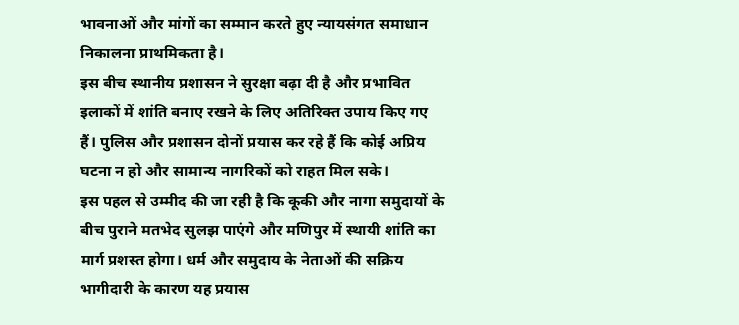भावनाओं और मांगों का सम्मान करते हुए न्यायसंगत समाधान निकालना प्राथमिकता है।
इस बीच स्थानीय प्रशासन ने सुरक्षा बढ़ा दी है और प्रभावित इलाकों में शांति बनाए रखने के लिए अतिरिक्त उपाय किए गए हैं। पुलिस और प्रशासन दोनों प्रयास कर रहे हैं कि कोई अप्रिय घटना न हो और सामान्य नागरिकों को राहत मिल सके।
इस पहल से उम्मीद की जा रही है कि कूकी और नागा समुदायों के बीच पुराने मतभेद सुलझ पाएंगे और मणिपुर में स्थायी शांति का मार्ग प्रशस्त होगा। धर्म और समुदाय के नेताओं की सक्रिय भागीदारी के कारण यह प्रयास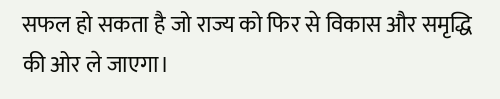सफल हो सकता है जो राज्य को फिर से विकास और समृद्धि की ओर ले जाएगा।